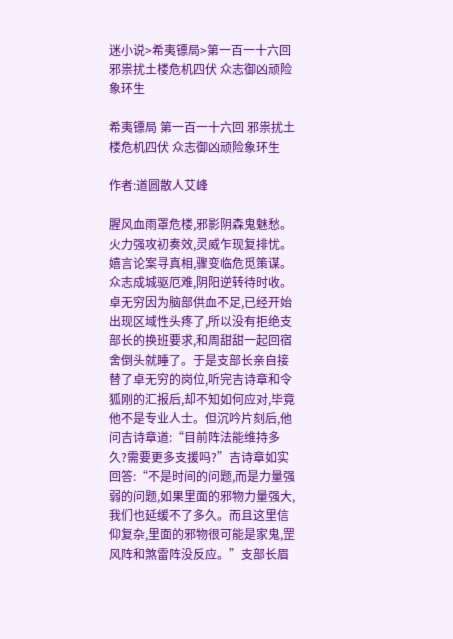迷小说>希夷镖局>第一百一十六回 邪祟扰土楼危机四伏 众志御凶顽险象环生

希夷镖局 第一百一十六回 邪祟扰土楼危机四伏 众志御凶顽险象环生

作者:道圆散人艾峰

腥风血雨罩危楼,邪影阴森鬼魅愁。 火力强攻初奏效,灵威乍现复排忧。 嬉言论案寻真相,骤变临危觅策谋。 众志成城驱厄难,阴阳逆转待时收。 卓无穷因为脑部供血不足,已经开始出现区域性头疼了,所以没有拒绝支部长的换班要求,和周甜甜一起回宿舍倒头就睡了。于是支部长亲自接替了卓无穷的岗位,听完吉诗章和令狐刚的汇报后,却不知如何应对,毕竟他不是专业人士。但沉吟片刻后,他问吉诗章道:“目前阵法能维持多久?需要更多支援吗?”吉诗章如实回答:“不是时间的问题,而是力量强弱的问题,如果里面的邪物力量强大,我们也延缓不了多久。而且这里信仰复杂,里面的邪物很可能是家鬼,罡风阵和煞雷阵没反应。”支部长眉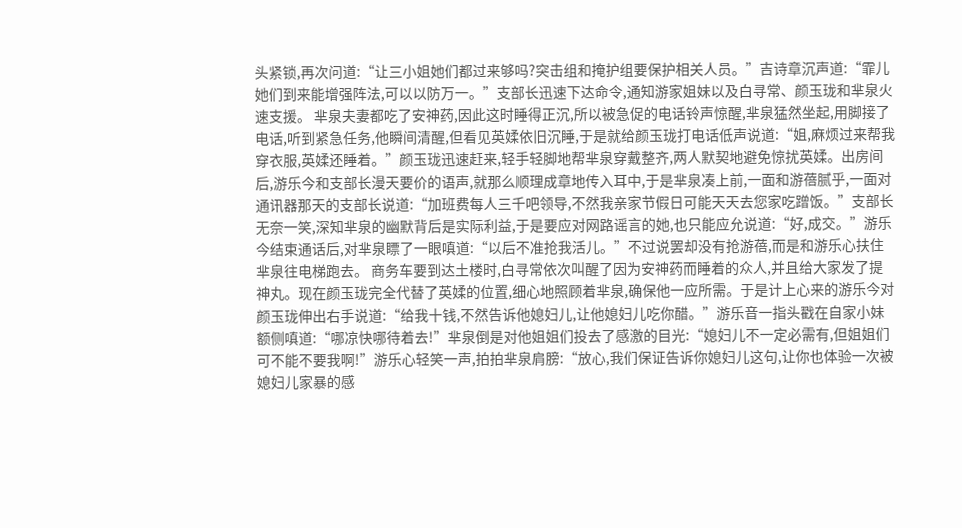头紧锁,再次问道:“让三小姐她们都过来够吗?突击组和掩护组要保护相关人员。”吉诗章沉声道:“霏儿她们到来能增强阵法,可以以防万一。”支部长迅速下达命令,通知游家姐妹以及白寻常、颜玉珑和芈泉火速支援。 芈泉夫妻都吃了安神药,因此这时睡得正沉,所以被急促的电话铃声惊醒,芈泉猛然坐起,用脚接了电话,听到紧急任务,他瞬间清醒,但看见英媃依旧沉睡,于是就给颜玉珑打电话低声说道:“姐,麻烦过来帮我穿衣服,英媃还睡着。”颜玉珑迅速赶来,轻手轻脚地帮芈泉穿戴整齐,两人默契地避免惊扰英媃。出房间后,游乐今和支部长漫天要价的语声,就那么顺理成章地传入耳中,于是芈泉凑上前,一面和游蓓腻乎,一面对通讯器那天的支部长说道:“加班费每人三千吧领导,不然我亲家节假日可能天天去您家吃蹭饭。”支部长无奈一笑,深知芈泉的幽默背后是实际利益,于是要应对网路谣言的她,也只能应允说道:“好,成交。”游乐今结束通话后,对芈泉瞟了一眼嗔道:“以后不准抢我活儿。”不过说罢却没有抢游蓓,而是和游乐心扶住芈泉往电梯跑去。 商务车要到达土楼时,白寻常依次叫醒了因为安神药而睡着的众人,并且给大家发了提神丸。现在颜玉珑完全代替了英媃的位置,细心地照顾着芈泉,确保他一应所需。于是计上心来的游乐今对颜玉珑伸出右手说道:“给我十钱,不然告诉他媳妇儿,让他媳妇儿吃你醋。”游乐音一指头戳在自家小妹额侧嗔道:“哪凉快哪待着去!”芈泉倒是对他姐姐们投去了感激的目光:“媳妇儿不一定必需有,但姐姐们可不能不要我啊!”游乐心轻笑一声,拍拍芈泉肩膀:“放心,我们保证告诉你媳妇儿这句,让你也体验一次被媳妇儿家暴的感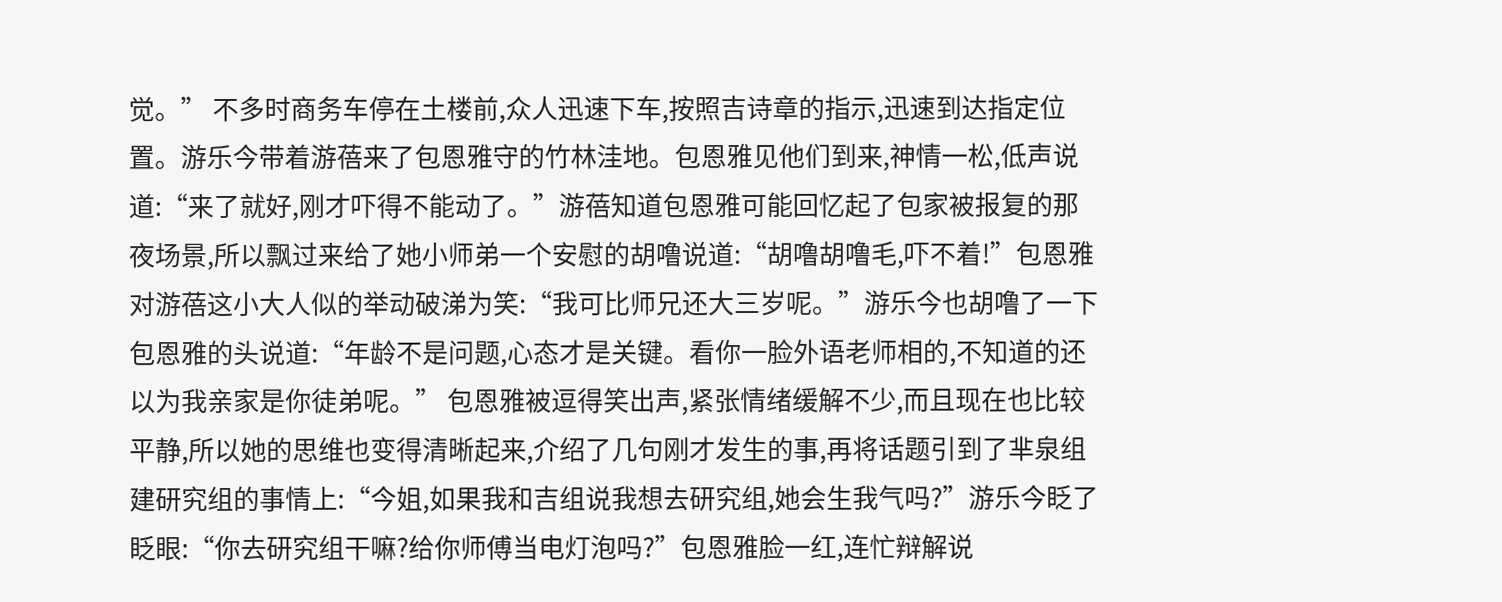觉。” 不多时商务车停在土楼前,众人迅速下车,按照吉诗章的指示,迅速到达指定位置。游乐今带着游蓓来了包恩雅守的竹林洼地。包恩雅见他们到来,神情一松,低声说道:“来了就好,刚才吓得不能动了。”游蓓知道包恩雅可能回忆起了包家被报复的那夜场景,所以飘过来给了她小师弟一个安慰的胡噜说道:“胡噜胡噜毛,吓不着!”包恩雅对游蓓这小大人似的举动破涕为笑:“我可比师兄还大三岁呢。”游乐今也胡噜了一下包恩雅的头说道:“年龄不是问题,心态才是关键。看你一脸外语老师相的,不知道的还以为我亲家是你徒弟呢。” 包恩雅被逗得笑出声,紧张情绪缓解不少,而且现在也比较平静,所以她的思维也变得清晰起来,介绍了几句刚才发生的事,再将话题引到了芈泉组建研究组的事情上:“今姐,如果我和吉组说我想去研究组,她会生我气吗?”游乐今眨了眨眼:“你去研究组干嘛?给你师傅当电灯泡吗?”包恩雅脸一红,连忙辩解说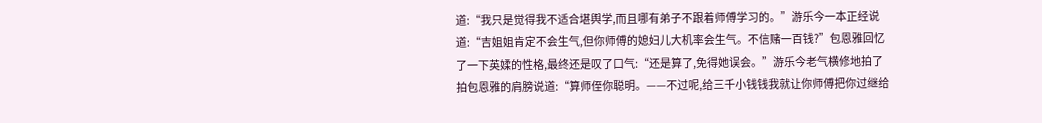道:“我只是觉得我不适合堪舆学,而且哪有弟子不跟着师傅学习的。”游乐今一本正经说道:“吉姐姐肯定不会生气,但你师傅的媳妇儿大机率会生气。不信赌一百钱?”包恩雅回忆了一下英媃的性格,最终还是叹了口气:“还是算了,免得她误会。”游乐今老气横修地拍了拍包恩雅的肩膀说道:“算师侄你聪明。——不过呢,给三千小钱钱我就让你师傅把你过继给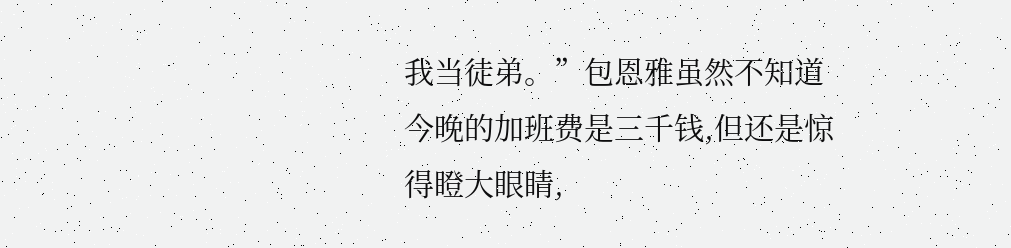我当徒弟。”包恩雅虽然不知道今晚的加班费是三千钱,但还是惊得瞪大眼睛,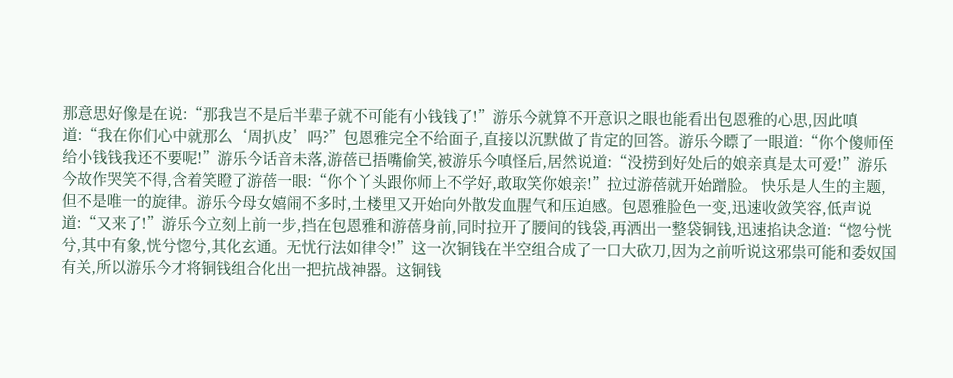那意思好像是在说:“那我岂不是后半辈子就不可能有小钱钱了!”游乐今就算不开意识之眼也能看出包恩雅的心思,因此嗔道:“我在你们心中就那么‘周扒皮’吗?”包恩雅完全不给面子,直接以沉默做了肯定的回答。游乐今瞟了一眼道:“你个傻师侄给小钱钱我还不要呢!”游乐今话音未落,游蓓已捂嘴偷笑,被游乐今嗔怪后,居然说道:“没捞到好处后的娘亲真是太可爱!”游乐今故作哭笑不得,含着笑瞪了游蓓一眼:“你个丫头跟你师上不学好,敢取笑你娘亲!”拉过游蓓就开始蹭脸。 快乐是人生的主题,但不是唯一的旋律。游乐今母女嬉闹不多时,土楼里又开始向外散发血腥气和压迫感。包恩雅脸色一变,迅速收敛笑容,低声说道:“又来了!”游乐今立刻上前一步,挡在包恩雅和游蓓身前,同时拉开了腰间的钱袋,再洒出一整袋铜钱,迅速掐诀念道:“惚兮恍兮,其中有象,恍兮惚兮,其化玄通。无忧行法如律令!”这一次铜钱在半空组合成了一口大砍刀,因为之前听说这邪祟可能和委奴国有关,所以游乐今才将铜钱组合化出一把抗战神器。这铜钱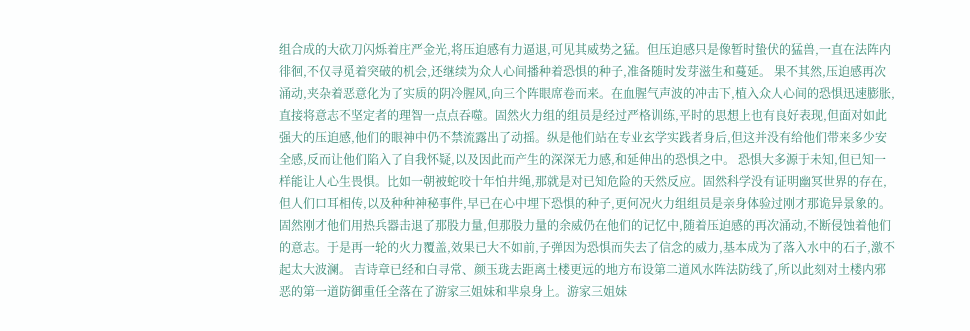组合成的大砍刀闪烁着庄严金光,将压迫感有力逼退,可见其威势之猛。但压迫感只是像暂时蛰伏的猛兽,一直在法阵内徘徊,不仅寻觅着突破的机会,还继续为众人心间播种着恐惧的种子,准备随时发芽滋生和蔓延。 果不其然,压迫感再次涌动,夹杂着恶意化为了实质的阴冷腥风,向三个阵眼席卷而来。在血腥气声波的冲击下,植入众人心间的恐惧迅速膨胀,直接将意志不坚定者的理智一点点吞噬。固然火力组的组员是经过严格训练,平时的思想上也有良好表现,但面对如此强大的压迫感,他们的眼神中仍不禁流露出了动摇。纵是他们站在专业玄学实践者身后,但这并没有给他们带来多少安全感,反而让他们陷入了自我怀疑,以及因此而产生的深深无力感,和延伸出的恐惧之中。 恐惧大多源于未知,但已知一样能让人心生畏惧。比如一朝被蛇咬十年怕井绳,那就是对已知危险的天然反应。固然科学没有证明幽冥世界的存在,但人们口耳相传,以及种种神秘事件,早已在心中埋下恐惧的种子,更何况火力组组员是亲身体验过刚才那诡异景象的。固然刚才他们用热兵器击退了那股力量,但那股力量的余威仍在他们的记忆中,随着压迫感的再次涌动,不断侵蚀着他们的意志。于是再一轮的火力覆盖,效果已大不如前,子弹因为恐惧而失去了信念的威力,基本成为了落入水中的石子,激不起太大波澜。 吉诗章已经和白寻常、颜玉珑去距离土楼更远的地方布设第二道风水阵法防线了,所以此刻对土楼内邪恶的第一道防御重任全落在了游家三姐妹和芈泉身上。游家三姐妹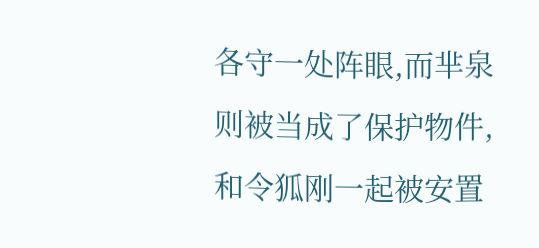各守一处阵眼,而芈泉则被当成了保护物件,和令狐刚一起被安置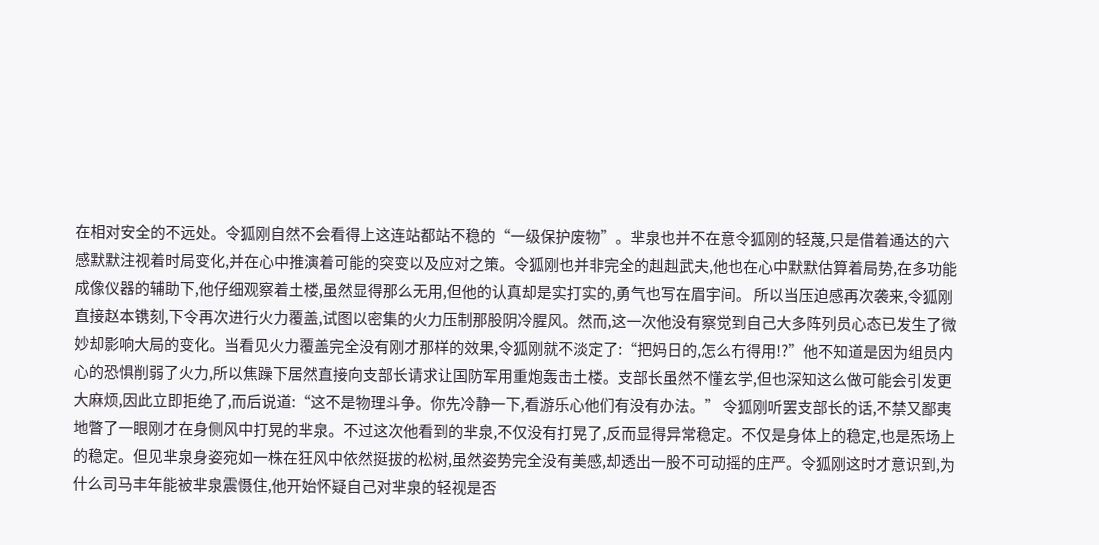在相对安全的不远处。令狐刚自然不会看得上这连站都站不稳的“一级保护废物”。芈泉也并不在意令狐刚的轻蔑,只是借着通达的六感默默注视着时局变化,并在心中推演着可能的突变以及应对之策。令狐刚也并非完全的赳赳武夫,他也在心中默默估算着局势,在多功能成像仪器的辅助下,他仔细观察着土楼,虽然显得那么无用,但他的认真却是实打实的,勇气也写在眉宇间。 所以当压迫感再次袭来,令狐刚直接赵本镌刻,下令再次进行火力覆盖,试图以密集的火力压制那股阴冷腥风。然而,这一次他没有察觉到自己大多阵列员心态已发生了微妙却影响大局的变化。当看见火力覆盖完全没有刚才那样的效果,令狐刚就不淡定了:“把妈日的,怎么冇得用!?”他不知道是因为组员内心的恐惧削弱了火力,所以焦躁下居然直接向支部长请求让国防军用重炮轰击土楼。支部长虽然不懂玄学,但也深知这么做可能会引发更大麻烦,因此立即拒绝了,而后说道:“这不是物理斗争。你先冷静一下,看游乐心他们有没有办法。” 令狐刚听罢支部长的话,不禁又鄙夷地瞥了一眼刚才在身侧风中打晃的芈泉。不过这次他看到的芈泉,不仅没有打晃了,反而显得异常稳定。不仅是身体上的稳定,也是炁场上的稳定。但见芈泉身姿宛如一株在狂风中依然挺拔的松树,虽然姿势完全没有美感,却透出一股不可动摇的庄严。令狐刚这时才意识到,为什么司马丰年能被芈泉震慑住,他开始怀疑自己对芈泉的轻视是否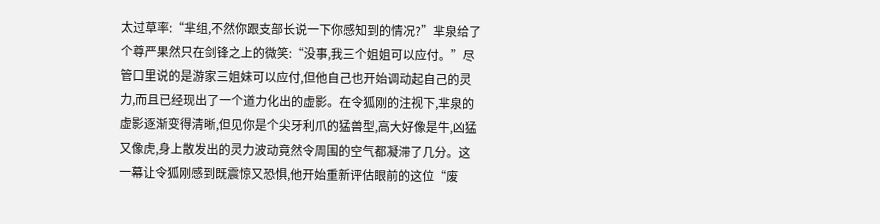太过草率:“芈组,不然你跟支部长说一下你感知到的情况?”芈泉给了个尊严果然只在剑锋之上的微笑:“没事,我三个姐姐可以应付。”尽管口里说的是游家三姐妹可以应付,但他自己也开始调动起自己的灵力,而且已经现出了一个道力化出的虚影。在令狐刚的注视下,芈泉的虚影逐渐变得清晰,但见你是个尖牙利爪的猛兽型,高大好像是牛,凶猛又像虎,身上散发出的灵力波动竟然令周围的空气都凝滞了几分。这一幕让令狐刚感到既震惊又恐惧,他开始重新评估眼前的这位“废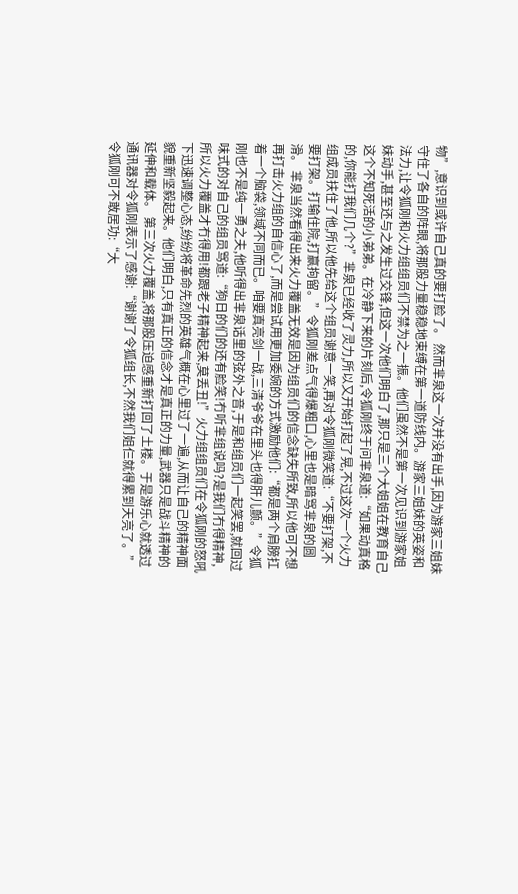物”,意识到或许自己真的要打脸了。 然而芈泉这一次并没有出手,因为游家三姐妹守住了各自的阵眼,将那股力量稳稳地束缚在第一道防线内。游家三姐妹的英姿和法力,让令狐刚和火力组组员们不禁为之一振。他们虽然不是第一次见识到游家姐妹动手,甚至还与之发生过交锋,但这一次他们明白了,那只是三个大姐姐在教育自己这个不知死活的小弟弟。在冷静下来的片刻后,令狐刚终于问芈泉道:“如果动真格的,你能打我们几个?”芈泉已经收了灵力,所以又开始打起了晃,不过这次一个火力组成员扶住了他,所以他先给这个组员谢意一笑,再对令狐刚微笑道:“不要打架,不要打架。打输住院,打赢拘留。”令狐刚差点气得爆粗口,心里也是暗骂芈泉的圆滑。 芈泉当然看得出来火力覆盖无效是因为组员们的信念缺失所致,所以他可不想再打击火力组的自信心了,而是尝试用更加委婉的方式激励他们:“都是两个肩膀扛着一个脑袋,领域不同而已。咱要真亮剑一战,三清爷爷在里头也得肝儿颤。”令狐刚也不是纯一勇之夫,他听得出芈泉话里的弦外之音,于是和组员们一起笑罢,就回过味式的对自己的组员骂道:“狗日的们的还有脸笑!冇听芈组说吗?是我们冇得精神,所以火力覆盖才冇得用!都跟老子精神起来,莫丢丑!”火力组组员们在令狐刚的怒吼下迅速调整心态,纷纷将革命先烈的英雄气概在心里过了一遍,从而让自己的精神面貌重新坚毅起来。他们明白,只有真正的信念才是真正的力量,武器只是战斗精神的延伸和载体。 第三次火力覆盖,将那股压迫感重新打回了土楼。于是游乐心就透过通讯器对令狐刚表示了感谢:“谢谢了令狐组长,不然我们姐仨就得累到天亮了。”令狐刚可不敢居功:“大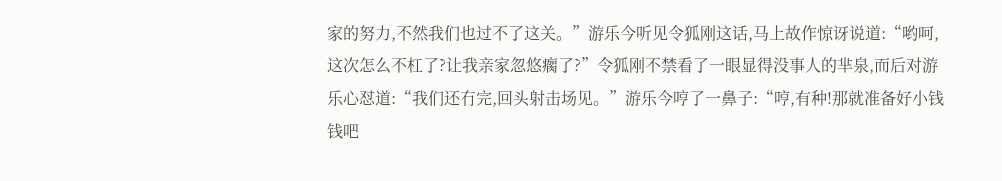家的努力,不然我们也过不了这关。”游乐今听见令狐刚这话,马上故作惊讶说道:“哟呵,这次怎么不杠了?让我亲家忽悠瘸了?”令狐刚不禁看了一眼显得没事人的芈泉,而后对游乐心怼道:“我们还冇完,回头射击场见。”游乐今哼了一鼻子:“哼,有种!那就准备好小钱钱吧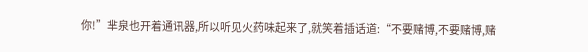你!”芈泉也开着通讯器,所以听见火药味起来了,就笑着插话道:“不要赌博,不要赌博,赌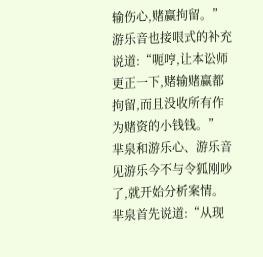输伤心,赌赢拘留。”游乐音也接哏式的补充说道:“呃哼,让本讼师更正一下,赌输赌赢都拘留,而且没收所有作为赌资的小钱钱。” 芈泉和游乐心、游乐音见游乐今不与令狐刚吵了,就开始分析案情。芈泉首先说道:“从现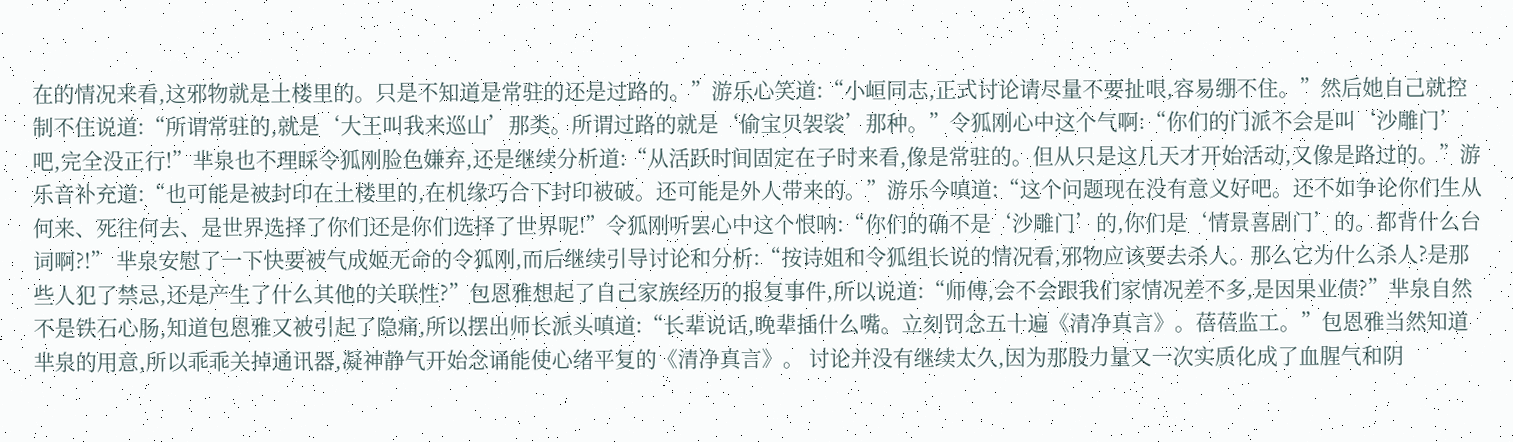在的情况来看,这邪物就是土楼里的。只是不知道是常驻的还是过路的。”游乐心笑道:“小峘同志,正式讨论请尽量不要扯哏,容易绷不住。”然后她自己就控制不住说道:“所谓常驻的,就是‘大王叫我来巡山’那类。所谓过路的就是‘偷宝贝袈裟’那种。”令狐刚心中这个气啊:“你们的门派不会是叫‘沙雕门’吧,完全没正行!”芈泉也不理睬令狐刚脸色嫌弃,还是继续分析道:“从活跃时间固定在子时来看,像是常驻的。但从只是这几天才开始活动,又像是路过的。”游乐音补充道:“也可能是被封印在土楼里的,在机缘巧合下封印被破。还可能是外人带来的。”游乐今嗔道:“这个问题现在没有意义好吧。还不如争论你们生从何来、死往何去、是世界选择了你们还是你们选择了世界呢!”令狐刚听罢心中这个恨呐:“你们的确不是‘沙雕门’的,你们是‘情景喜剧门’的。都背什么台词啊?!” 芈泉安慰了一下快要被气成姬无命的令狐刚,而后继续引导讨论和分析:“按诗姐和令狐组长说的情况看,邪物应该要去杀人。那么它为什么杀人?是那些人犯了禁忌,还是产生了什么其他的关联性?”包恩雅想起了自己家族经历的报复事件,所以说道:“师傅,会不会跟我们家情况差不多,是因果业债?”芈泉自然不是铁石心肠,知道包恩雅又被引起了隐痛,所以摆出师长派头嗔道:“长辈说话,晚辈插什么嘴。立刻罚念五十遍《清净真言》。蓓蓓监工。”包恩雅当然知道芈泉的用意,所以乖乖关掉通讯器,凝神静气开始念诵能使心绪平复的《清净真言》。 讨论并没有继续太久,因为那股力量又一次实质化成了血腥气和阴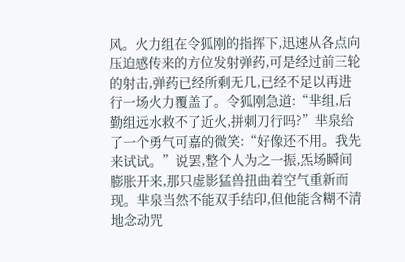风。火力组在令狐刚的指挥下,迅速从各点向压迫感传来的方位发射弹药,可是经过前三轮的射击,弹药已经所剩无几,已经不足以再进行一场火力覆盖了。令狐刚急道:“芈组,后勤组远水救不了近火,拼刺刀行吗?”芈泉给了一个勇气可嘉的微笑:“好像还不用。我先来试试。”说罢,整个人为之一振,炁场瞬间膨胀开来,那只虚影猛兽扭曲着空气重新而现。芈泉当然不能双手结印,但他能含糊不清地念动咒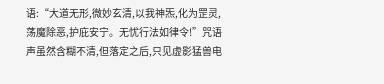语:“大道无形,微妙玄清,以我神炁,化为罡灵,荡魔除恶,护庇安宁。无忧行法如律令!”咒语声虽然含糊不清,但落定之后,只见虚影猛兽电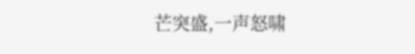芒突盛,一声怒啸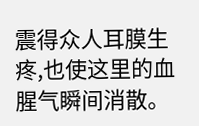震得众人耳膜生疼,也使这里的血腥气瞬间消散。